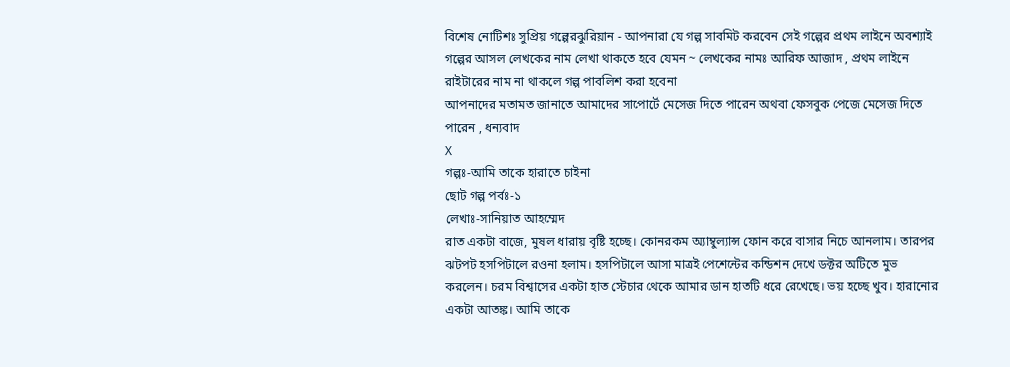বিশেষ নোটিশঃ সুপ্রিয় গল্পেরঝুরিয়ান - আপনারা যে গল্প সাবমিট করবেন সেই গল্পের প্রথম লাইনে অবশ্যাই গল্পের আসল লেখকের নাম লেখা থাকতে হবে যেমন ~ লেখকের নামঃ আরিফ আজাদ , প্রথম লাইনে রাইটারের নাম না থাকলে গল্প পাবলিশ করা হবেনা
আপনাদের মতামত জানাতে আমাদের সাপোর্টে মেসেজ দিতে পারেন অথবা ফেসবুক পেজে মেসেজ দিতে পারেন , ধন্যবাদ
X
গল্পঃ-আমি তাকে হারাতে চাইনা
ছোট গল্প পর্বঃ-১
লেখাঃ-সানিয়াত আহম্মেদ
রাত একটা বাজে, মুষল ধারায় বৃষ্টি হচ্ছে। কোনরকম অ্যাম্বুল্যান্স ফোন করে বাসার নিচে আনলাম। তারপর ঝটপট হসপিটালে রওনা হলাম। হসপিটালে আসা মাত্রই পেশেন্টের কন্ডিশন দেখে ডক্টর অটিতে মুভ করলেন। চরম বিশ্বাসের একটা হাত স্টেচার থেকে আমার ডান হাতটি ধরে রেখেছে। ভয় হচ্ছে খুব। হারানোর একটা আতঙ্ক। আমি তাকে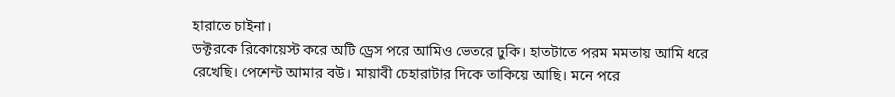হারাতে চাইনা।
ডক্টরকে রিকোয়েস্ট করে অটি ড্রেস পরে আমিও ভেতরে ঢুকি। হাতটাতে পরম মমতায় আমি ধরে রেখেছি। পেশেন্ট আমার বউ। মায়াবী চেহারাটার দিকে তাকিয়ে আছি। মনে পরে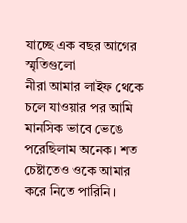যাচ্ছে এক বছর আগের স্মৃতিগুলো
নীরা আমার লাইফ থেকে চলে যাওয়ার পর আমি মানসিক ভাবে ভেঙে পরেছিলাম অনেক। শত চেষ্টাতেও ওকে আমার করে নিতে পারিনি।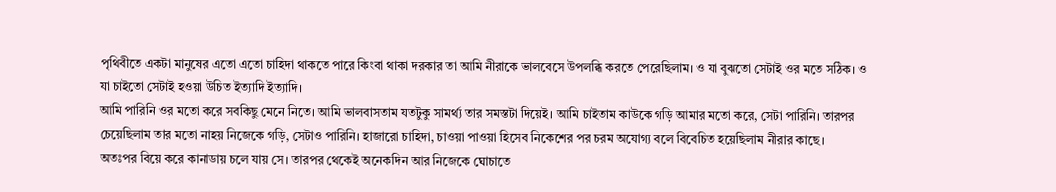পৃথিবীতে একটা মানুষের এতো এতো চাহিদা থাকতে পারে কিংবা থাকা দরকার তা আমি নীরাকে ভালবেসে উপলব্ধি করতে পেরেছিলাম। ও যা বুঝতো সেটাই ওর মতে সঠিক। ও যা চাইতো সেটাই হওয়া উচিত ইত্যাদি ইত্যাদি।
আমি পারিনি ওর মতো করে সবকিছু মেনে নিতে। আমি ভালবাসতাম যতটুকু সামর্থ্য তার সমস্তটা দিয়েই। আমি চাইতাম কাউকে গড়ি আমার মতো করে, সেটা পারিনি। তারপর চেয়েছিলাম তার মতো নাহয় নিজেকে গড়ি, সেটাও পারিনি। হাজারো চাহিদা, চাওয়া পাওয়া হিসেব নিকেশের পর চরম অযোগ্য বলে বিবেচিত হয়েছিলাম নীরার কাছে।
অতঃপর বিয়ে করে কানাডায় চলে যায় সে। তারপর থেকেই অনেকদিন আর নিজেকে ঘোচাতে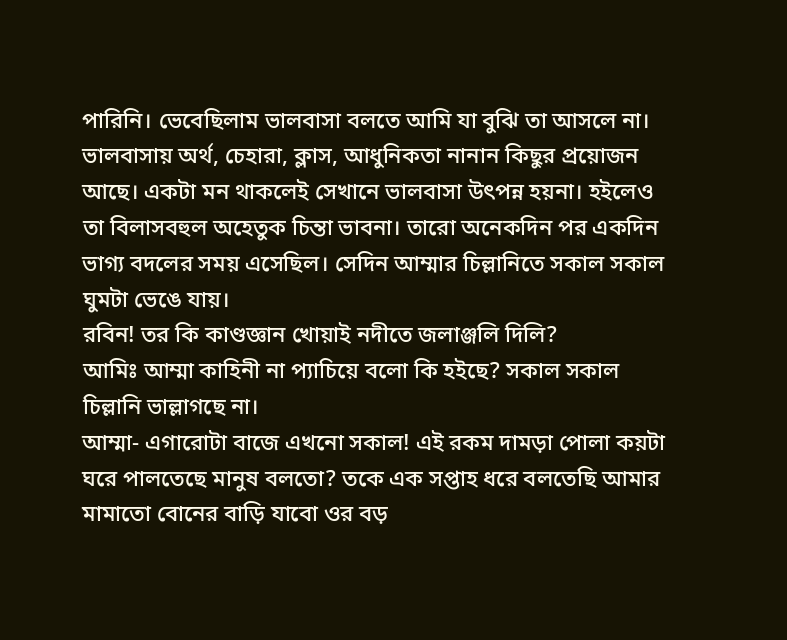পারিনি। ভেবেছিলাম ভালবাসা বলতে আমি যা বুঝি তা আসলে না। ভালবাসায় অর্থ, চেহারা, ক্লাস, আধুনিকতা নানান কিছুর প্রয়োজন আছে। একটা মন থাকলেই সেখানে ভালবাসা উৎপন্ন হয়না। হইলেও তা বিলাসবহুল অহেতুক চিন্তা ভাবনা। তারো অনেকদিন পর একদিন ভাগ্য বদলের সময় এসেছিল। সেদিন আম্মার চিল্লানিতে সকাল সকাল ঘুমটা ভেঙে যায়।
রবিন! তর কি কাণ্ডজ্ঞান খোয়াই নদীতে জলাঞ্জলি দিলি?
আমিঃ আম্মা কাহিনী না প্যাচিয়ে বলো কি হইছে? সকাল সকাল চিল্লানি ভাল্লাগছে না।
আম্মা- এগারোটা বাজে এখনো সকাল! এই রকম দামড়া পোলা কয়টা ঘরে পালতেছে মানুষ বলতো? তকে এক সপ্তাহ ধরে বলতেছি আমার মামাতো বোনের বাড়ি যাবো ওর বড়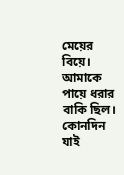মেয়ের বিয়ে। আমাকে পায়ে ধরার বাকি ছিল। কোনদিন যাই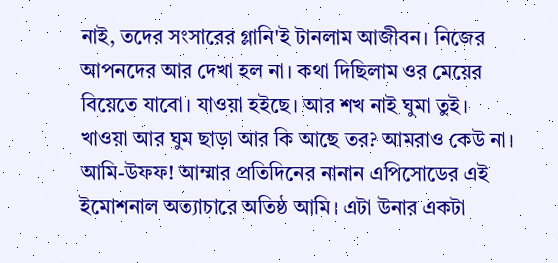নাই, তদের সংসারের গ্লানি'ই টানলাম আজীবন। নিজের আপনদের আর দেখা হল না। কথা দিছিলাম ওর মেয়ের বিয়েতে যাবো। যাওয়া হইছে। আর শখ নাই ঘুমা তুই। খাওয়া আর ঘুম ছাড়া আর কি আছে তর? আমরাও কেউ না।
আমি-উফফ! আম্মার প্রতিদিনের নানান এপিসোডের এই ইমোশনাল অত্যাচারে অতিষ্ঠ আমি। এটা উনার একটা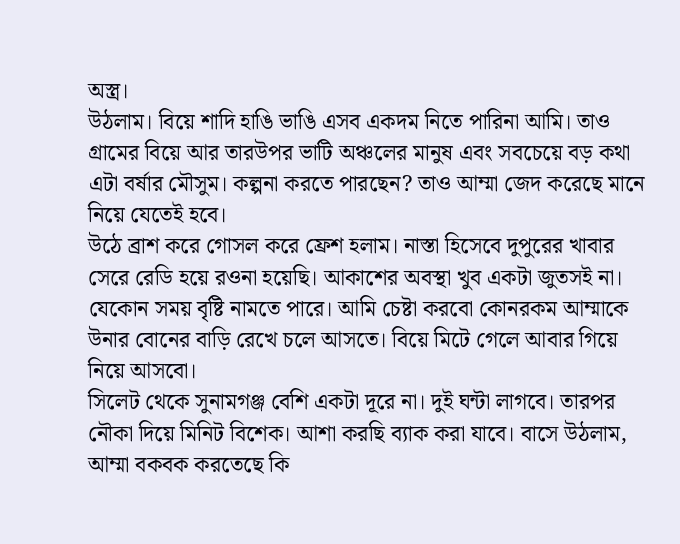অস্ত্র।
উঠলাম। বিয়ে শাদি হাঙি ভাঙি এসব একদম নিতে পারিনা আমি। তাও গ্রামের বিয়ে আর তারউপর ভাটি অঞ্চলের মানুষ এবং সবচেয়ে বড় কথা এটা বর্ষার মৌসুম। কল্পনা করতে পারছেন? তাও আম্মা জেদ করেছে মানে নিয়ে যেতেই হবে।
উঠে ব্রাশ করে গোসল করে ফ্রেশ হলাম। নাস্তা হিসেবে দুপুরের খাবার সেরে রেডি হয়ে রওনা হয়েছি। আকাশের অবস্থা খুব একটা জুতসই না। যেকোন সময় বৃষ্টি নামতে পারে। আমি চেষ্টা করবো কোনরকম আম্মাকে উনার বোনের বাড়ি রেখে চলে আসতে। বিয়ে মিটে গেলে আবার গিয়ে নিয়ে আসবো।
সিলেট থেকে সুনামগঞ্জ বেশি একটা দূরে না। দুই ঘন্টা লাগবে। তারপর নৌকা দিয়ে মিনিট বিশেক। আশা করছি ব্যাক করা যাবে। বাসে উঠলাম, আম্মা বকবক করতেছে কি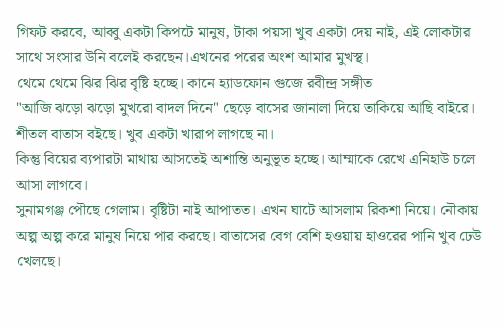গিফট করবে, আব্বু একটা কিপটে মানুষ, টাকা পয়সা খুব একটা দেয় নাই, এই লোকটার সাথে সংসার উনি বলেই করছেন।এখনের পরের অংশ আমার মুখস্থ।
থেমে থেমে ঝির ঝির বৃষ্টি হচ্ছে। কানে হ্যাডফোন গুজে রবীন্দ্র সঙ্গীত
"আজি ঝড়ো ঝড়ো মুখরো বাদল দিনে" ছেড়ে বাসের জানালা দিয়ে তাকিয়ে আছি বাইরে। শীতল বাতাস বইছে। খুব একটা খারাপ লাগছে না।
কিন্তু বিয়ের ব্যপারটা মাথায় আসতেই অশান্তি অনুভূত হচ্ছে। আম্মাকে রেখে এনিহাউ চলে আসা লাগবে।
সুনামগঞ্জ পৌছে গেলাম। বৃষ্টিটা নাই আপাতত। এখন ঘাটে আসলাম রিকশা নিয়ে। নৌকায় অল্প অল্প করে মানুষ নিয়ে পার করছে। বাতাসের বেগ বেশি হওয়ায় হাওরের পানি খুব ঢেউ খেলছে।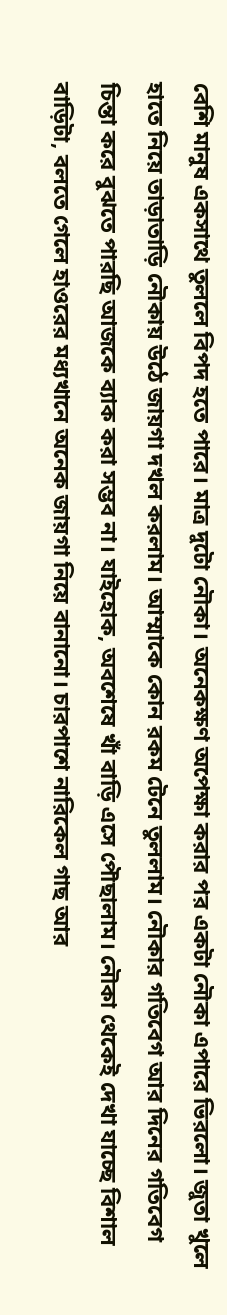বেশি মানুষ একসাথে তুললে বিপদ হতে পারে। মাত্র দুটো নৌকা। অনেকক্ষণ অপেক্ষা করার পর একটা নৌকা এপারে ভিরলো। জুতা খুলে হাতে নিয়ে তাড়াতাড়ি নৌকায় উঠে জায়গা দখল করলাম। আম্মাকে কোন রকম টেনে তুললাম। নৌকার গতিবেগ আর দিনের গতিবেগ চিন্তা করে বুঝতে পারছি আজকে ব্যাক করা সম্ভব না। যাইহোক, অবশেষে খাঁ বাড়ি এসে পৌছালাম। নৌকা থেকেই দেখা যাচ্ছে বিশাল বাড়িটা, বলতে গেলে হাওরের মধ্যখানে অনেক জায়গা নিয়ে বানানো। চারপাশে নারিকেল গাছ আর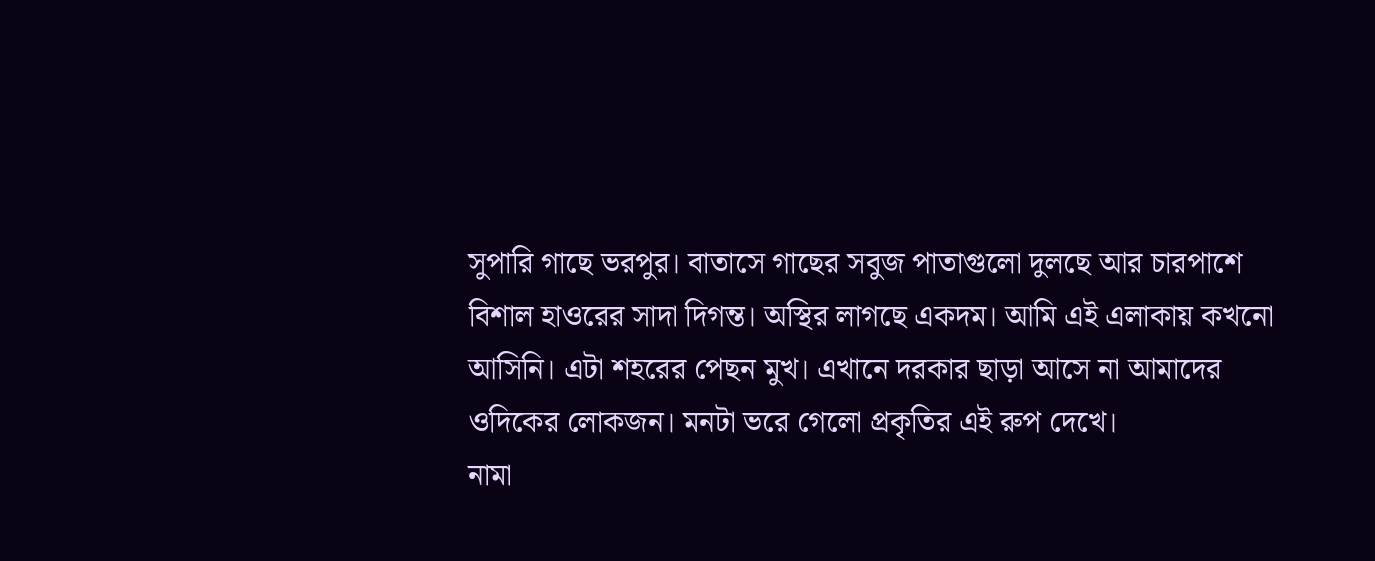সুপারি গাছে ভরপুর। বাতাসে গাছের সবুজ পাতাগুলো দুলছে আর চারপাশে বিশাল হাওরের সাদা দিগন্ত। অস্থির লাগছে একদম। আমি এই এলাকায় কখনো আসিনি। এটা শহরের পেছন মুখ। এখানে দরকার ছাড়া আসে না আমাদের ওদিকের লোকজন। মনটা ভরে গেলো প্রকৃতির এই রুপ দেখে।
নামা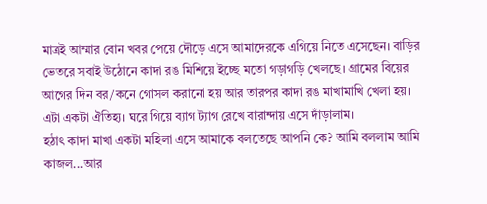মাত্রই আম্মার বোন খবর পেয়ে দৌড়ে এসে আমাদেরকে এগিয়ে নিতে এসেছেন। বাড়ির ভেতরে সবাই উঠোনে কাদা রঙ মিশিয়ে ইচ্ছে মতো গড়াগড়ি খেলছে। গ্রামের বিয়ের আগের দিন বর/কনে গোসল করানো হয় আর তারপর কাদা রঙ মাখামাখি খেলা হয়। এটা একটা ঐতিহ্য। ঘরে গিয়ে ব্যাগ ট্যাগ রেখে বারান্দায় এসে দাঁড়ালাম।
হঠাৎ কাদা মাখা একটা মহিলা এসে আমাকে বলতেছে আপনি কে? আমি বললাম আমি কাজল...আর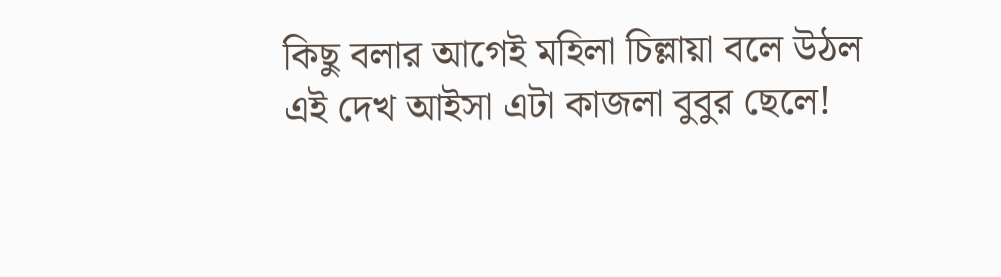কিছু বলার আগেই মহিলা চিল্লায়া বলে উঠল
এই দেখ আইসা এটা কাজলা বুবুর ছেলে!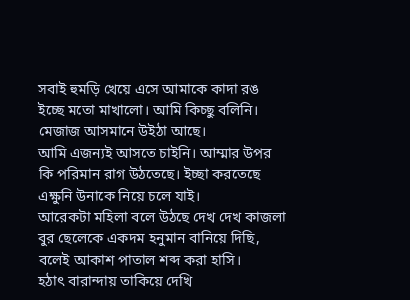সবাই হুমড়ি খেয়ে এসে আমাকে কাদা রঙ ইচ্ছে মতো মাখালো। আমি কিচ্ছু বলিনি। মেজাজ আসমানে উইঠা আছে।
আমি এজন্যই আসতে চাইনি। আম্মার উপর কি পরিমান রাগ উঠতেছে। ইচ্ছা করতেছে এক্ষুনি উনাকে নিয়ে চলে যাই।
আরেকটা মহিলা বলে উঠছে দেখ দেখ কাজলা বুর ছেলেকে একদম হনুমান বানিয়ে দিছি, বলেই আকাশ পাতাল শব্দ করা হাসি।
হঠাৎ বারান্দায় তাকিয়ে দেখি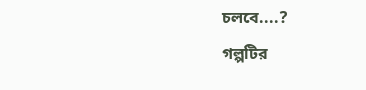চলবে....?
গল্পটির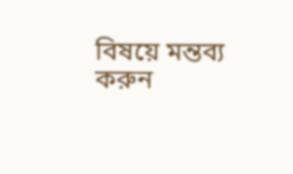বিষয়ে মন্তব্য করুন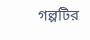গল্পটির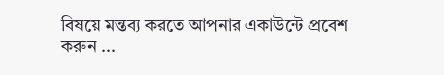বিষয়ে মন্তব্য করতে আপনার একাউন্টে প্রবেশ করুন ...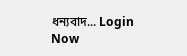ধন্যবাদ... Login Now